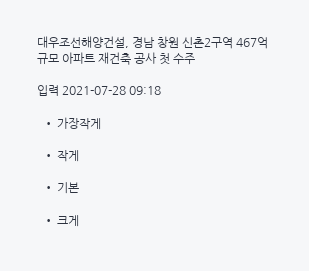대우조선해양건설, 경남 창원 신촌2구역 467억 규모 아파트 재건축 공사 첫 수주

입력 2021-07-28 09:18

  • 가장작게

  • 작게

  • 기본

  • 크게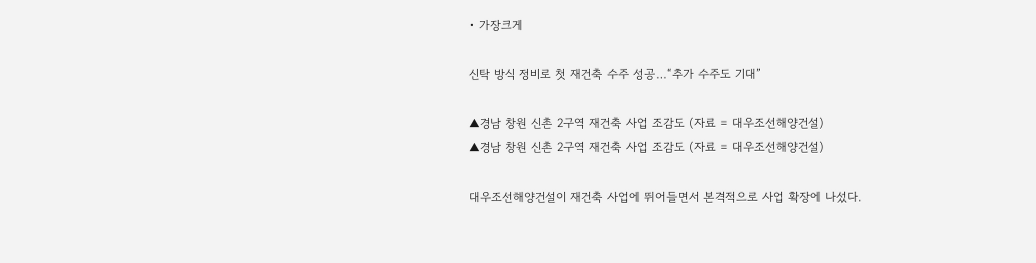• 가장크게

신탁 방식 정비로 첫 재건축 수주 성공…“추가 수주도 기대”

▲경남 창원 신촌 2구역 재건축 사업 조감도 (자료 = 대우조선해양건설)
▲경남 창원 신촌 2구역 재건축 사업 조감도 (자료 = 대우조선해양건설)

대우조선해양건설이 재건축 사업에 뛰어들면서 본격적으로 사업 확장에 나섰다.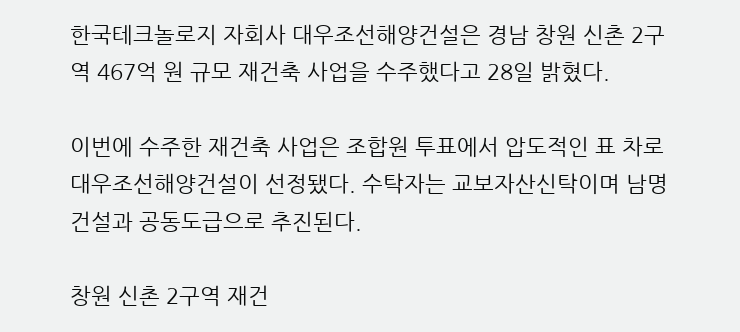한국테크놀로지 자회사 대우조선해양건설은 경남 창원 신촌 2구역 467억 원 규모 재건축 사업을 수주했다고 28일 밝혔다.

이번에 수주한 재건축 사업은 조합원 투표에서 압도적인 표 차로 대우조선해양건설이 선정됐다. 수탁자는 교보자산신탁이며 남명건설과 공동도급으로 추진된다.

창원 신촌 2구역 재건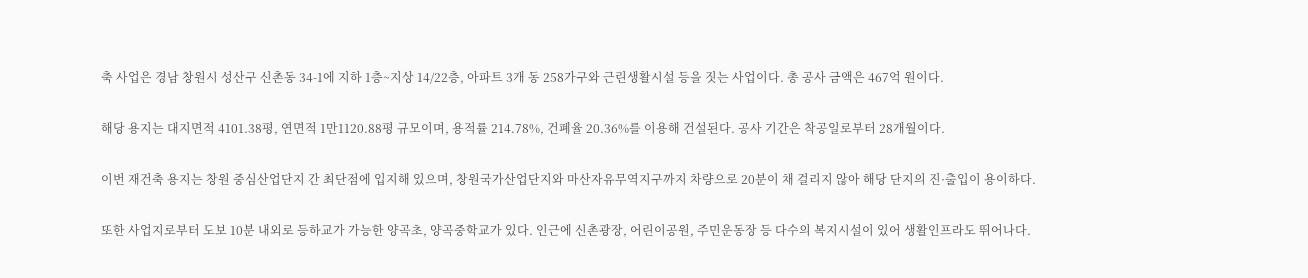축 사업은 경남 창원시 성산구 신촌동 34-1에 지하 1층~지상 14/22층, 아파트 3개 동 258가구와 근린생활시설 등을 짓는 사업이다. 총 공사 금액은 467억 원이다.

해당 용지는 대지면적 4101.38평, 연면적 1만1120.88평 규모이며, 용적률 214.78%, 건폐율 20.36%를 이용해 건설된다. 공사 기간은 착공일로부터 28개월이다.

이번 재건축 용지는 창원 중심산업단지 간 최단점에 입지해 있으며, 창원국가산업단지와 마산자유무역지구까지 차량으로 20분이 채 걸리지 않아 해당 단지의 진·출입이 용이하다.

또한 사업지로부터 도보 10분 내외로 등하교가 가능한 양곡초, 양곡중학교가 있다. 인근에 신촌광장, 어린이공원, 주민운동장 등 다수의 복지시설이 있어 생활인프라도 뛰어나다.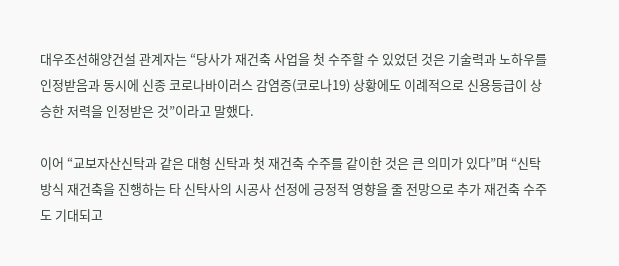대우조선해양건설 관계자는 “당사가 재건축 사업을 첫 수주할 수 있었던 것은 기술력과 노하우를 인정받음과 동시에 신종 코로나바이러스 감염증(코로나19) 상황에도 이례적으로 신용등급이 상승한 저력을 인정받은 것”이라고 말했다.

이어 “교보자산신탁과 같은 대형 신탁과 첫 재건축 수주를 같이한 것은 큰 의미가 있다”며 “신탁 방식 재건축을 진행하는 타 신탁사의 시공사 선정에 긍정적 영향을 줄 전망으로 추가 재건축 수주도 기대되고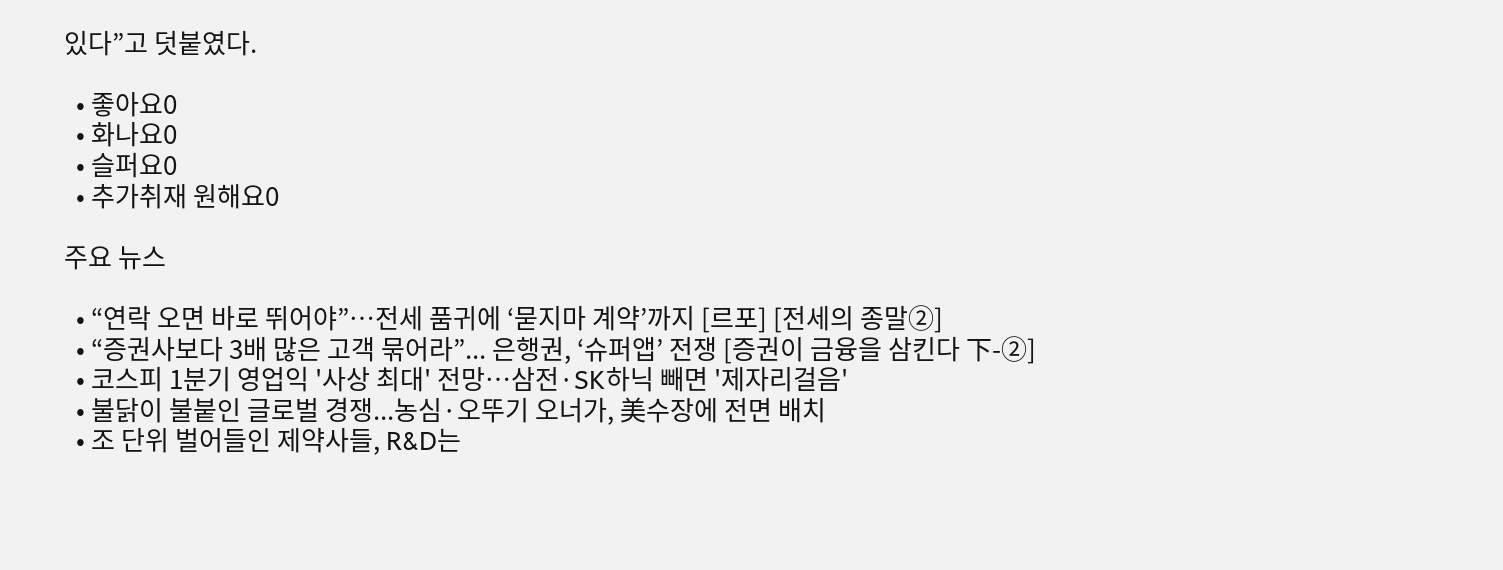있다”고 덧붙였다.

  • 좋아요0
  • 화나요0
  • 슬퍼요0
  • 추가취재 원해요0

주요 뉴스

  • “연락 오면 바로 뛰어야”⋯전세 품귀에 ‘묻지마 계약’까지 [르포] [전세의 종말②]
  • “증권사보다 3배 많은 고객 묶어라”... 은행권, ‘슈퍼앱’ 전쟁 [증권이 금융을 삼킨다 下-②]
  • 코스피 1분기 영업익 '사상 최대' 전망…삼전·SK하닉 빼면 '제자리걸음'
  • 불닭이 불붙인 글로벌 경쟁...농심·오뚜기 오너가, 美수장에 전면 배치
  • 조 단위 벌어들인 제약사들, R&D는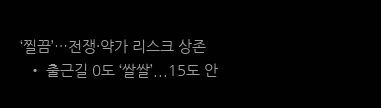‘찔끔’…전쟁·약가 리스크 상존
  • 출근길 0도 ‘쌀쌀’...15도 안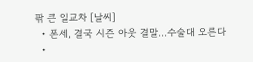팎 큰 일교차 [날씨]
  • 폰세, 결국 시즌 아웃 결말…수술대 오른다
  •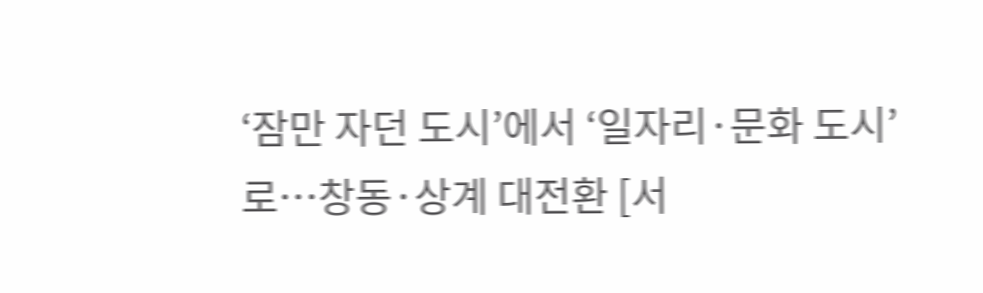‘잠만 자던 도시’에서 ‘일자리·문화 도시’로⋯창동·상계 대전환 [서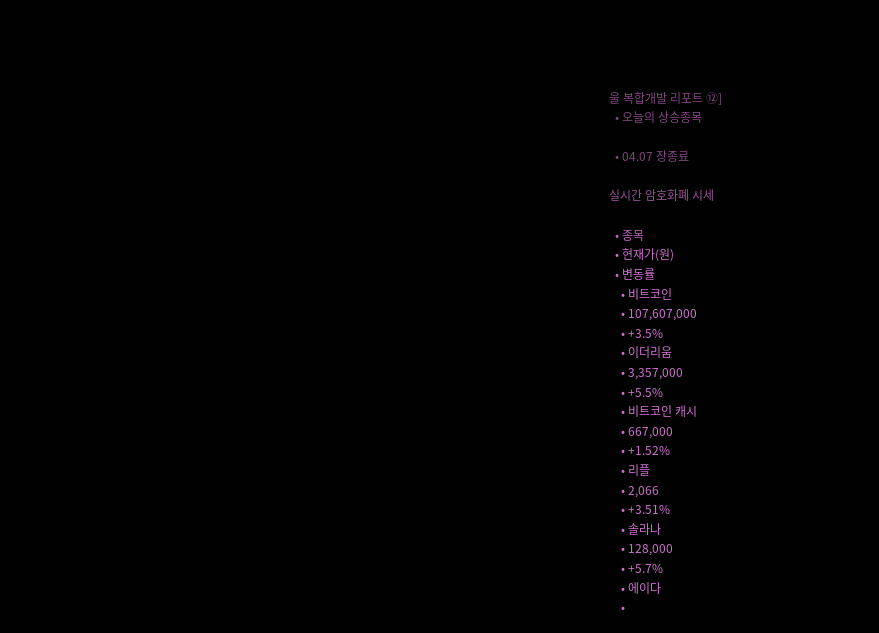울 복합개발 리포트 ⑫]
  • 오늘의 상승종목

  • 04.07 장종료

실시간 암호화폐 시세

  • 종목
  • 현재가(원)
  • 변동률
    • 비트코인
    • 107,607,000
    • +3.5%
    • 이더리움
    • 3,357,000
    • +5.5%
    • 비트코인 캐시
    • 667,000
    • +1.52%
    • 리플
    • 2,066
    • +3.51%
    • 솔라나
    • 128,000
    • +5.7%
    • 에이다
    •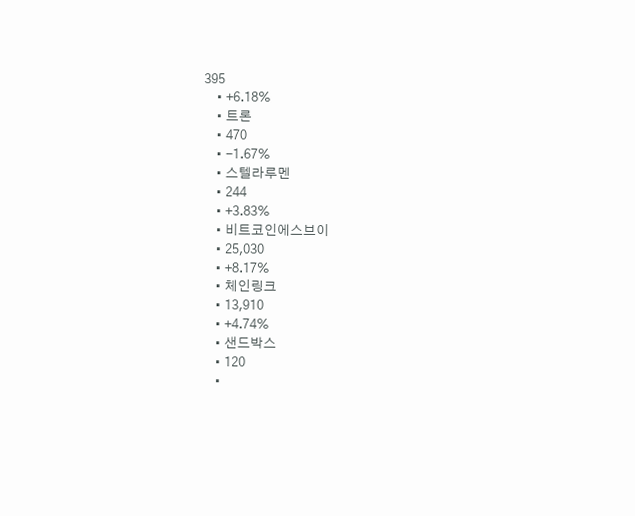395
    • +6.18%
    • 트론
    • 470
    • -1.67%
    • 스텔라루멘
    • 244
    • +3.83%
    • 비트코인에스브이
    • 25,030
    • +8.17%
    • 체인링크
    • 13,910
    • +4.74%
    • 샌드박스
    • 120
    •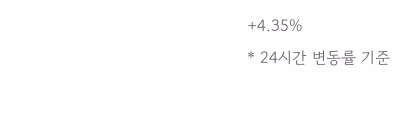+4.35%
* 24시간 변동률 기준